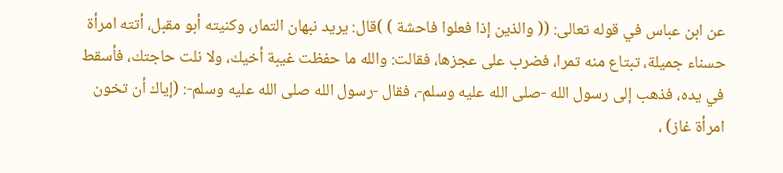عن ابن عباس في قوله تعالى: (( والذين إذا فعلوا فاحشة ) )قال: يريد نبهان التمار، وكنيته أبو مقبل، أتته امرأة حسناء جميلة، تبتاع منه تمرا، فضرب على عجزها، فقالت: والله ما حفظت غيبة أخيك، ولا نلت حاجتك، فأسقط في يده، فذهب إلى رسول الله -صلى الله عليه وسلم-، فقال -رسول الله صلى الله عليه وسلم-: (إياك أن تخون امرأة غاز) ،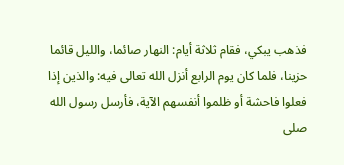فذهب يبكي، فقام ثلاثة أيام: النهار صائما، والليل قائما حزينا، فلما كان يوم الرابع أنزل الله تعالى فيه: والذين إذا فعلوا فاحشة أو ظلموا أنفسهم الآية، فأرسل رسول الله صلى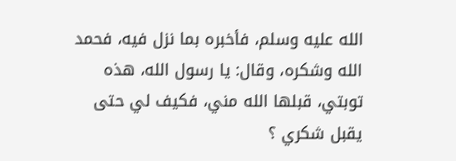الله عليه وسلم، فأخبره بما نزل فيه، فحمد الله وشكره، وقال: يا رسول الله، هذه توبتي، قبلها الله مني، فكيف لي حتى يقبل شكري ؟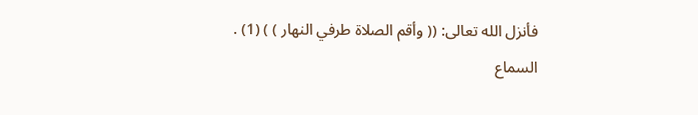فأنزل الله تعالى: (( وأقم الصلاة طرفي النهار ) ) (1) .
السماع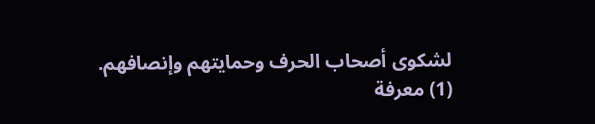لشكوى أصحاب الحرف وحمايتهم وإنصافهم.
(1) معرفة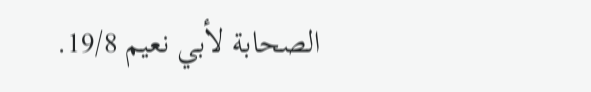الصحابة لأبي نعيم 19/8.